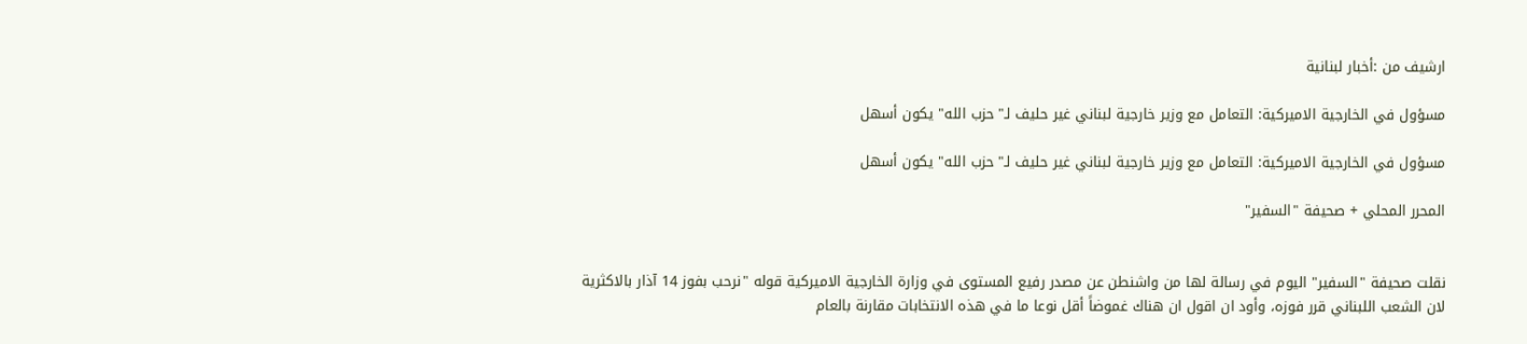ارشيف من :أخبار لبنانية

مسؤول في الخارجية الاميركية: التعامل مع وزير خارجية لبناني غير حليف لـ"حزب الله" يكون أسهل

مسؤول في الخارجية الاميركية: التعامل مع وزير خارجية لبناني غير حليف لـ"حزب الله" يكون أسهل

المحرر المحلي + صحيفة "السفير"


نقلت صحيفة "السفير" اليوم في رسالة لها من واشنطن عن مصدر رفيع المستوى في وزارة الخارجية الاميركية قوله "نرحب بفوز 14 آذار بالاكثرية لان الشعب اللبناني قرر فوزه، وأود ان اقول ان هناك غموضاً أقل نوعا ما في هذه الانتخابات مقارنة بالعام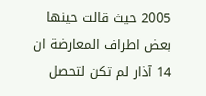2005 حيث قالت حينها بعض اطراف المعارضة ان 14 آذار لم تكن لتحصل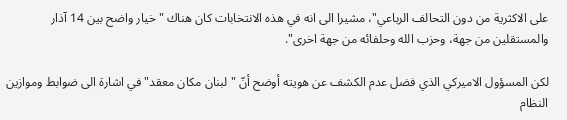على الاكثرية من دون التحالف الرباعي"، مشيرا الى انه في هذه الانتخابات كان هناك "خيار واضح بين 14 آذار والمستقلين من جهة، وحزب الله وحلفائه من جهة اخرى".

لكن المسؤول الاميركي الذي فضل عدم الكشف عن هويته أوضح أنّ "لبنان مكان معقد" في اشارة الى ضوابط وموازين النظام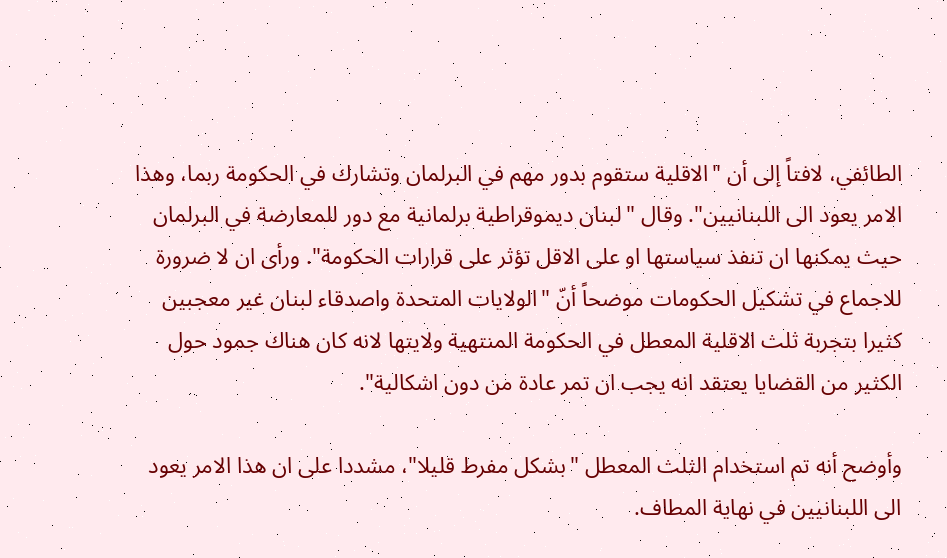الطائفي، لافتاً إلى أن "الاقلية ستقوم بدور مهم في البرلمان وتشارك في الحكومة ربما، وهذا الامر يعود الى اللبنانيين". وقال "لبنان ديموقراطية برلمانية مع دور للمعارضة في البرلمان حيث يمكنها ان تنفذ سياستها او على الاقل تؤثر على قرارات الحكومة". ورأى ان لا ضرورة للاجماع في تشكيل الحكومات موضحاً أنّ "الولايات المتحدة واصدقاء لبنان غير معجبين كثيرا بتجربة ثلث الاقلية المعطل في الحكومة المنتهية ولايتها لانه كان هناك جمود حول الكثير من القضايا يعتقد انه يجب ان تمر عادة من دون اشكالية".

وأوضح أنه تم استخدام الثلث المعطل "بشكل مفرط قليلا"، مشددا على ان هذا الامر يعود الى اللبنانيين في نهاية المطاف.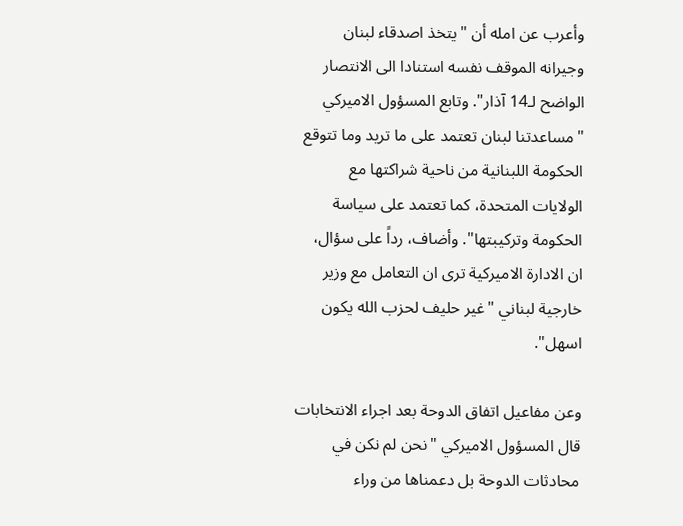وأعرب عن امله أن "يتخذ اصدقاء لبنان وجيرانه الموقف نفسه استنادا الى الانتصار الواضح لـ14 آذار". وتابع المسؤول الاميركي "مساعدتنا لبنان تعتمد على ما تريد وما تتوقع الحكومة اللبنانية من ناحية شراكتها مع الولايات المتحدة، كما تعتمد على سياسة الحكومة وتركيبتها". وأضاف، رداً على سؤال، ان الادارة الاميركية ترى ان التعامل مع وزير خارجية لبناني "غير حليف لحزب الله يكون اسهل".

وعن مفاعيل اتفاق الدوحة بعد اجراء الانتخابات قال المسؤول الاميركي "نحن لم نكن في محادثات الدوحة بل دعمناها من وراء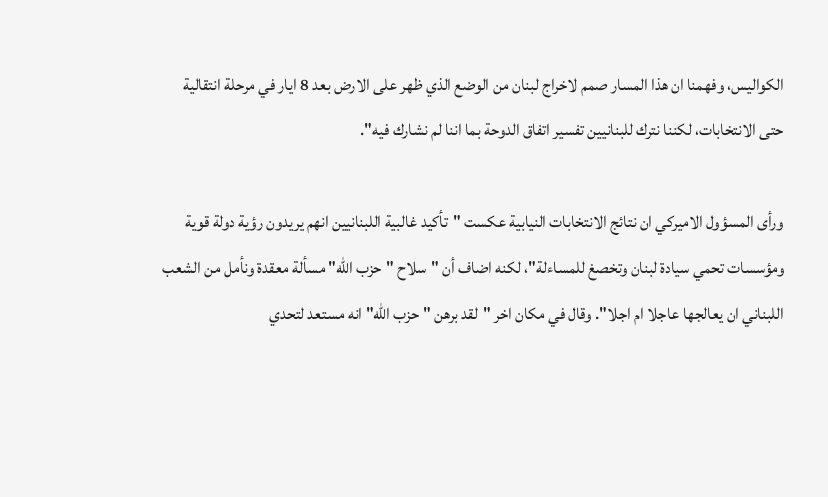الكواليس، وفهمنا ان هذا المسار صمم لاخراج لبنان من الوضع الذي ظهر على الارض بعد 8 ايار في مرحلة انتقالية حتى الانتخابات، لكننا نترك للبنانيين تفسير اتفاق الدوحة بما اننا لم نشارك فيه".

ورأى المسؤول الاميركي ان نتائج الانتخابات النيابية عكست "تأكيد غالبية اللبنانيين انهم يريدون رؤية دولة قوية ومؤسسات تحمي سيادة لبنان وتخصغ للمساءلة"، لكنه اضاف أن "سلاح "حزب الله" مسألة معقدة ونأمل من الشعب اللبناني ان يعالجها عاجلا ام اجلا". وقال في مكان اخر "لقد برهن "حزب الله" انه مستعد لتحدي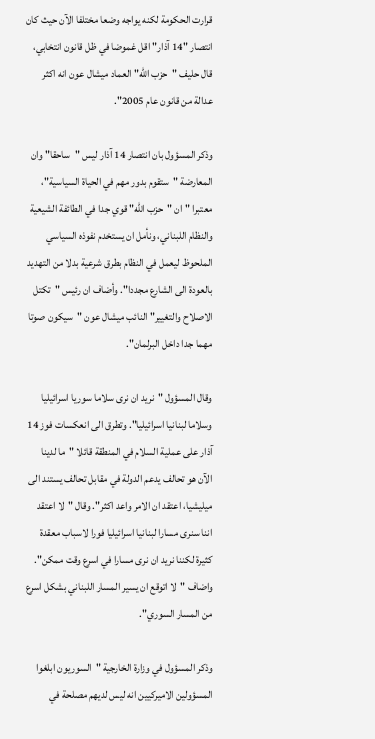قرارت الحكومة لكنه يواجه وضعا مختلفا الآن حيث كان انتصار "14 آذار" اقل غموضا في ظل قانون انتخابي، قال حليف "حزب الله" العماد ميشال عون انه اكثر عدالة من قانون عام 2005".

وذكر المسؤول بان انتصار 14 آذار ليس "ساحقا" وان المعارضة "ستقوم بدور مهم في الحياة السياسية"، معتبرا "ان "حزب الله" قوي جدا في الطائفة الشيعية والنظام اللبناني، ونأمل ان يستخدم نفوذه السياسي الملحوظ ليعمل في النظام بطرق شرعية بدلا من التهديد بالعودة الى الشارع مجددا". وأضاف ان رئيس "تكتل الاصلاح والتغيير" النائب ميشال عون "سيكون صوتا مهما جدا داخل البرلمان".

وقال المسؤول "نريد ان نرى سلاما سوريا اسرائيليا وسلاما لبنانيا اسرائيليا". وتطرق الى انعكسات فوز 14 آذار على عملية السلام في المنطقة قائلا "ما لدينا الآن هو تحالف يدعم الدولة في مقابل تحالف يستند الى ميليشيا، اعتقد ان الامر واعد اكثر". وقال "لا اعتقد اننا سنرى مسارا لبنانيا اسرائيليا فورا لاسباب معقدة كثيرة لكننا نريد ان نرى مسارا في اسرع وقت ممكن". واضاف "لا اتوقع ان يسير المسار اللبناني بشكل اسرع من المسار السوري".

وذكر المسؤول في وزارة الخارجية "السوريون ابلغوا المسؤولين الاميركيين انه ليس لديهم مصلحة في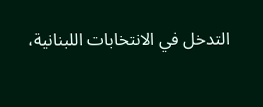التدخل في الانتخابات اللبنانية،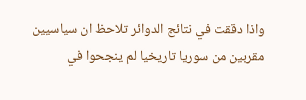واذا دققت في نتائج الدوائر تلاحظ ان سياسيين مقربين من سوريا تاريخيا لم ينجحوا في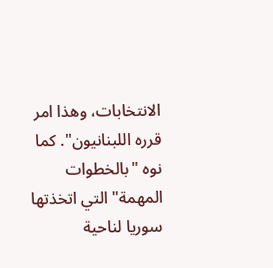الانتخابات، وهذا امر قرره اللبنانيون". كما نوه "بالخطوات المهمة" التي اتخذتها سوريا لناحية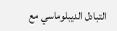التبادل الديبلوماسي مع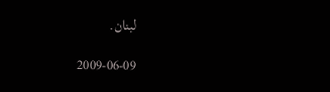لبنان.

2009-06-09